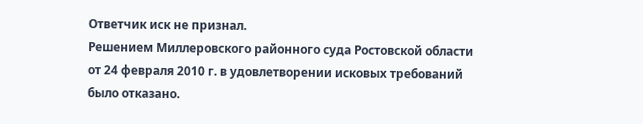Ответчик иск не признал.
Решением Миллеровского районного суда Ростовской области от 24 февраля 2010 г. в удовлетворении исковых требований было отказано.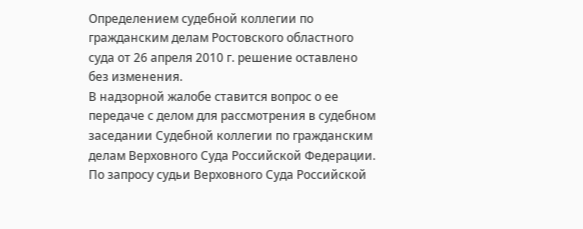Определением судебной коллегии по гражданским делам Ростовского областного суда от 26 апреля 2010 г. решение оставлено без изменения.
В надзорной жалобе ставится вопрос о ее передаче с делом для рассмотрения в судебном заседании Судебной коллегии по гражданским делам Верховного Суда Российской Федерации.
По запросу судьи Верховного Суда Российской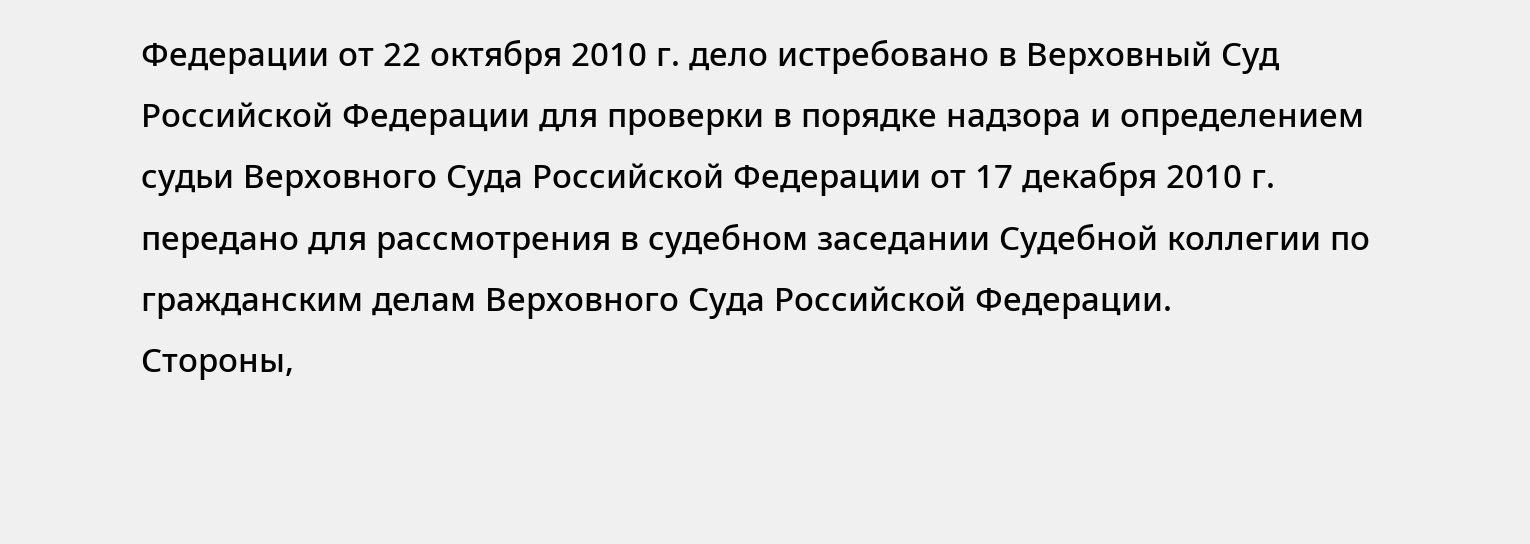Федерации от 22 октября 2010 г. дело истребовано в Верховный Суд Российской Федерации для проверки в порядке надзора и определением судьи Верховного Суда Российской Федерации от 17 декабря 2010 г. передано для рассмотрения в судебном заседании Судебной коллегии по гражданским делам Верховного Суда Российской Федерации.
Стороны,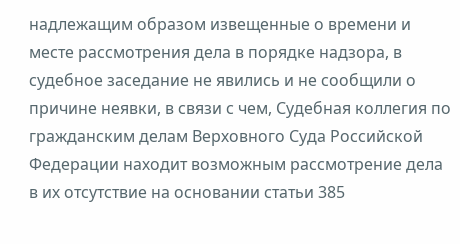надлежащим образом извещенные о времени и месте рассмотрения дела в порядке надзора, в судебное заседание не явились и не сообщили о причине неявки, в связи с чем, Судебная коллегия по гражданским делам Верховного Суда Российской Федерации находит возможным рассмотрение дела в их отсутствие на основании статьи 385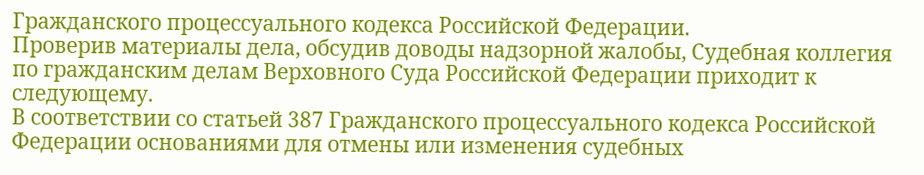Гражданского процессуального кодекса Российской Федерации.
Проверив материалы дела, обсудив доводы надзорной жалобы, Судебная коллегия по гражданским делам Верховного Суда Российской Федерации приходит к следующему.
В соответствии со статьей 387 Гражданского процессуального кодекса Российской Федерации основаниями для отмены или изменения судебных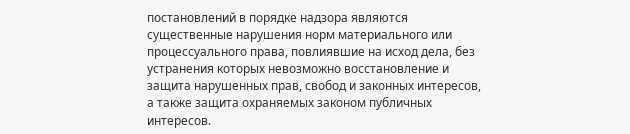постановлений в порядке надзора являются существенные нарушения норм материального или процессуального права, повлиявшие на исход дела, без устранения которых невозможно восстановление и защита нарушенных прав, свобод и законных интересов, а также защита охраняемых законом публичных интересов.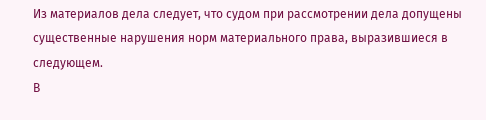Из материалов дела следует, что судом при рассмотрении дела допущены существенные нарушения норм материального права, выразившиеся в следующем.
В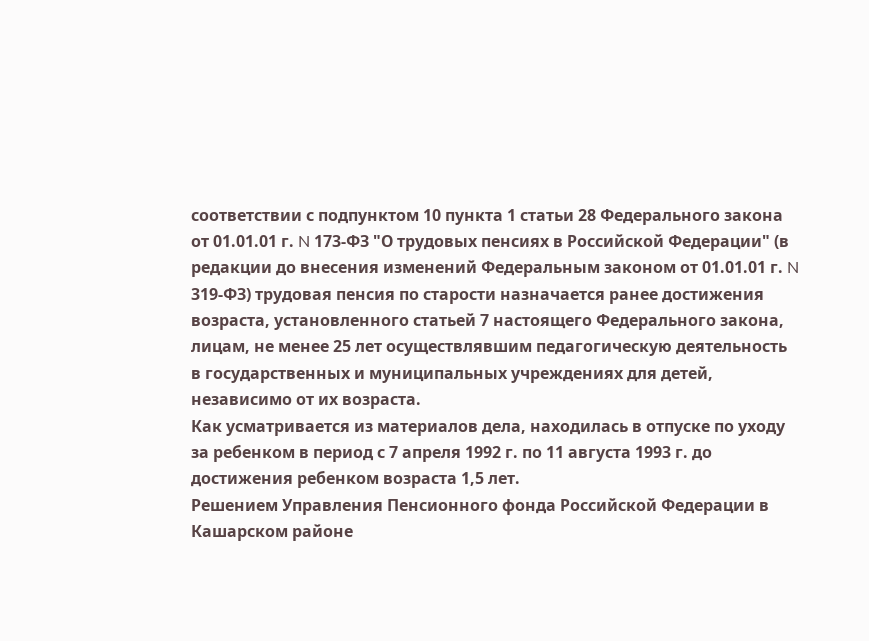соответствии с подпунктом 10 пункта 1 статьи 28 Федерального закона от 01.01.01 г. N 173-ФЗ "О трудовых пенсиях в Российской Федерации" (в редакции до внесения изменений Федеральным законом от 01.01.01 г. N 319-ФЗ) трудовая пенсия по старости назначается ранее достижения возраста, установленного статьей 7 настоящего Федерального закона, лицам, не менее 25 лет осуществлявшим педагогическую деятельность в государственных и муниципальных учреждениях для детей, независимо от их возраста.
Как усматривается из материалов дела, находилась в отпуске по уходу за ребенком в период с 7 апреля 1992 г. по 11 августа 1993 г. до достижения ребенком возраста 1,5 лет.
Решением Управления Пенсионного фонда Российской Федерации в Кашарском районе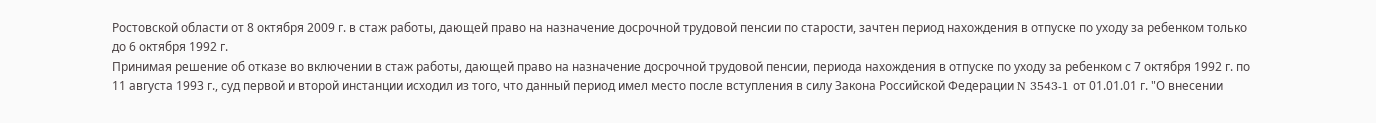Ростовской области от 8 октября 2009 г. в стаж работы, дающей право на назначение досрочной трудовой пенсии по старости, зачтен период нахождения в отпуске по уходу за ребенком только до 6 октября 1992 г.
Принимая решение об отказе во включении в стаж работы, дающей право на назначение досрочной трудовой пенсии, периода нахождения в отпуске по уходу за ребенком с 7 октября 1992 г. по 11 августа 1993 г., суд первой и второй инстанции исходил из того, что данный период имел место после вступления в силу Закона Российской Федерации N 3543-1 от 01.01.01 г. "О внесении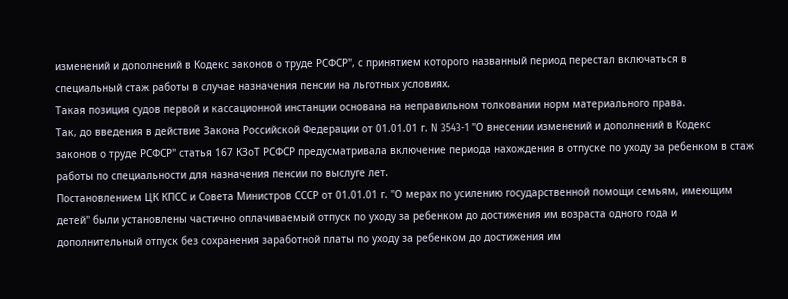изменений и дополнений в Кодекс законов о труде РСФСР", с принятием которого названный период перестал включаться в специальный стаж работы в случае назначения пенсии на льготных условиях.
Такая позиция судов первой и кассационной инстанции основана на неправильном толковании норм материального права.
Так, до введения в действие Закона Российской Федерации от 01.01.01 г. N 3543-1 "О внесении изменений и дополнений в Кодекс законов о труде РСФСР" статья 167 КЗоТ РСФСР предусматривала включение периода нахождения в отпуске по уходу за ребенком в стаж работы по специальности для назначения пенсии по выслуге лет.
Постановлением ЦК КПСС и Совета Министров СССР от 01.01.01 г. "О мерах по усилению государственной помощи семьям, имеющим детей" были установлены частично оплачиваемый отпуск по уходу за ребенком до достижения им возраста одного года и дополнительный отпуск без сохранения заработной платы по уходу за ребенком до достижения им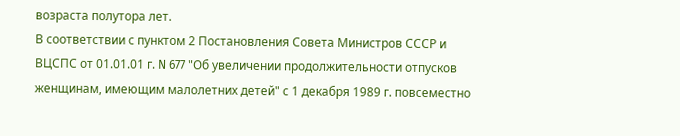возраста полутора лет.
В соответствии с пунктом 2 Постановления Совета Министров СССР и ВЦСПС от 01.01.01 г. N 677 "Об увеличении продолжительности отпусков женщинам, имеющим малолетних детей" с 1 декабря 1989 г. повсеместно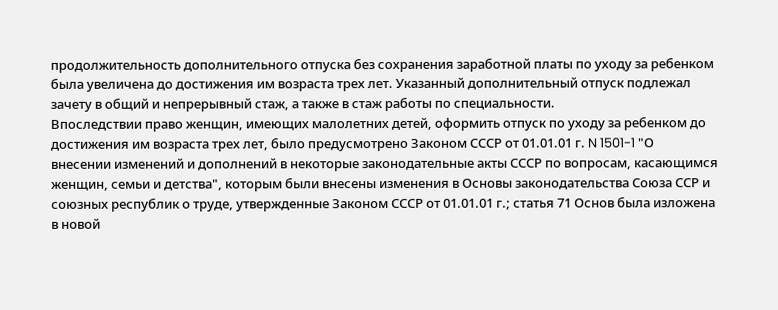продолжительность дополнительного отпуска без сохранения заработной платы по уходу за ребенком была увеличена до достижения им возраста трех лет. Указанный дополнительный отпуск подлежал зачету в общий и непрерывный стаж, а также в стаж работы по специальности.
Впоследствии право женщин, имеющих малолетних детей, оформить отпуск по уходу за ребенком до достижения им возраста трех лет, было предусмотрено Законом СССР от 01.01.01 г. N 1501-1 "О внесении изменений и дополнений в некоторые законодательные акты СССР по вопросам, касающимся женщин, семьи и детства", которым были внесены изменения в Основы законодательства Союза ССР и союзных республик о труде, утвержденные Законом СССР от 01.01.01 г.; статья 71 Основ была изложена в новой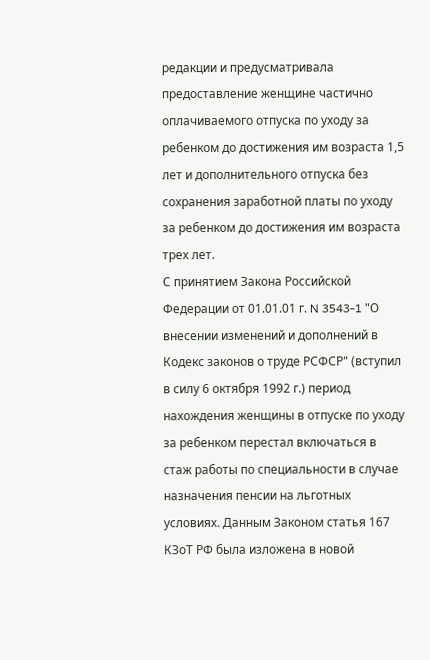редакции и предусматривала предоставление женщине частично оплачиваемого отпуска по уходу за ребенком до достижения им возраста 1,5 лет и дополнительного отпуска без сохранения заработной платы по уходу за ребенком до достижения им возраста трех лет.
С принятием Закона Российской Федерации от 01.01.01 г. N 3543-1 "О внесении изменений и дополнений в Кодекс законов о труде РСФСР" (вступил в силу 6 октября 1992 г.) период нахождения женщины в отпуске по уходу за ребенком перестал включаться в стаж работы по специальности в случае назначения пенсии на льготных условиях. Данным Законом статья 167 КЗоТ РФ была изложена в новой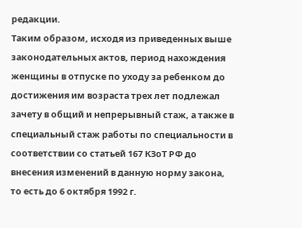редакции.
Таким образом, исходя из приведенных выше законодательных актов, период нахождения женщины в отпуске по уходу за ребенком до достижения им возраста трех лет подлежал зачету в общий и непрерывный стаж, а также в специальный стаж работы по специальности в соответствии со статьей 167 КЗоТ РФ до внесения изменений в данную норму закона, то есть до 6 октября 1992 г.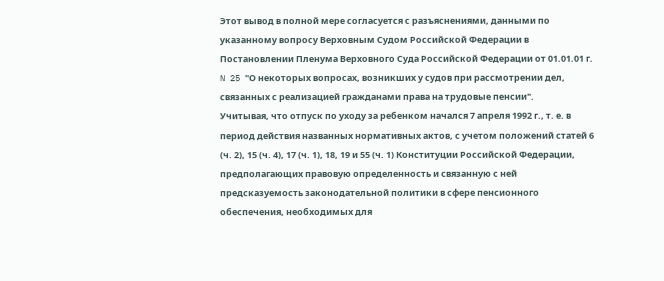Этот вывод в полной мере согласуется с разъяснениями, данными по указанному вопросу Верховным Судом Российской Федерации в Постановлении Пленума Верховного Суда Российской Федерации от 01.01.01 г. N 25 "О некоторых вопросах, возникших у судов при рассмотрении дел, связанных с реализацией гражданами права на трудовые пенсии".
Учитывая, что отпуск по уходу за ребенком начался 7 апреля 1992 г., т. е. в период действия названных нормативных актов, с учетом положений статей 6 (ч. 2), 15 (ч. 4), 17 (ч. 1), 18, 19 и 55 (ч. 1) Конституции Российской Федерации, предполагающих правовую определенность и связанную с ней предсказуемость законодательной политики в сфере пенсионного обеспечения, необходимых для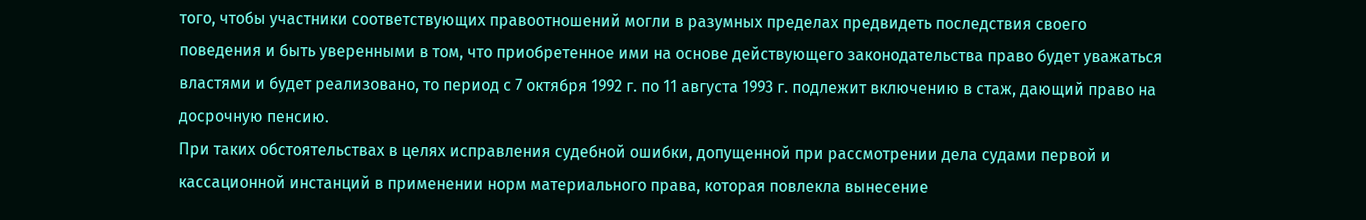того, чтобы участники соответствующих правоотношений могли в разумных пределах предвидеть последствия своего поведения и быть уверенными в том, что приобретенное ими на основе действующего законодательства право будет уважаться властями и будет реализовано, то период с 7 октября 1992 г. по 11 августа 1993 г. подлежит включению в стаж, дающий право на досрочную пенсию.
При таких обстоятельствах в целях исправления судебной ошибки, допущенной при рассмотрении дела судами первой и кассационной инстанций в применении норм материального права, которая повлекла вынесение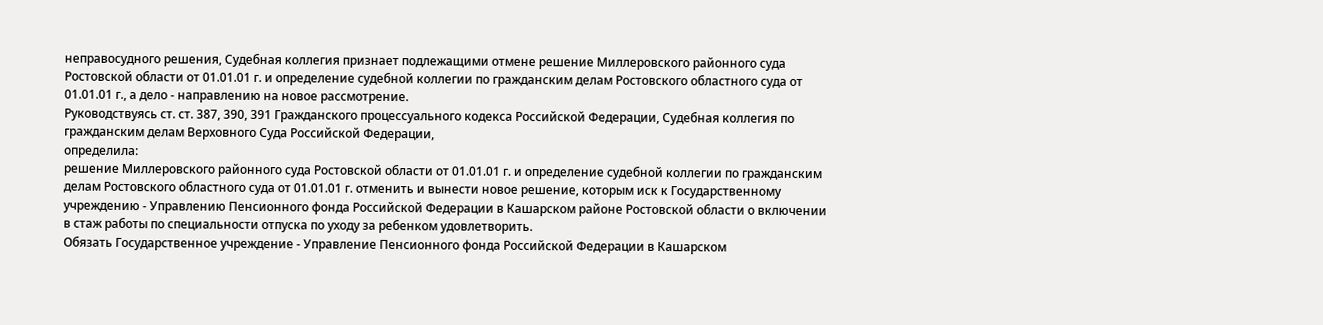неправосудного решения, Судебная коллегия признает подлежащими отмене решение Миллеровского районного суда Ростовской области от 01.01.01 г. и определение судебной коллегии по гражданским делам Ростовского областного суда от 01.01.01 г., а дело - направлению на новое рассмотрение.
Руководствуясь ст. ст. 387, 390, 391 Гражданского процессуального кодекса Российской Федерации, Судебная коллегия по гражданским делам Верховного Суда Российской Федерации,
определила:
решение Миллеровского районного суда Ростовской области от 01.01.01 г. и определение судебной коллегии по гражданским делам Ростовского областного суда от 01.01.01 г. отменить и вынести новое решение, которым иск к Государственному учреждению - Управлению Пенсионного фонда Российской Федерации в Кашарском районе Ростовской области о включении в стаж работы по специальности отпуска по уходу за ребенком удовлетворить.
Обязать Государственное учреждение - Управление Пенсионного фонда Российской Федерации в Кашарском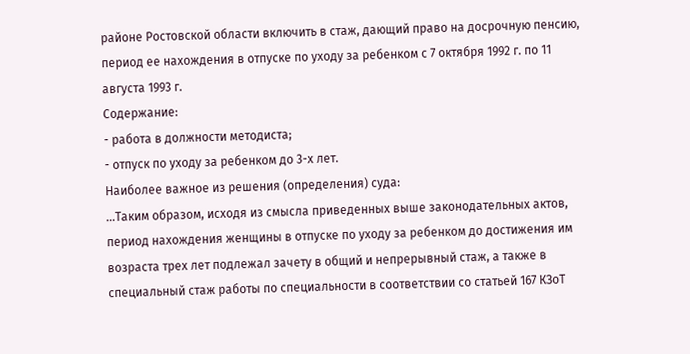районе Ростовской области включить в стаж, дающий право на досрочную пенсию, период ее нахождения в отпуске по уходу за ребенком с 7 октября 1992 г. по 11 августа 1993 г.
Содержание:
- работа в должности методиста;
- отпуск по уходу за ребенком до 3-х лет.
Наиболее важное из решения (определения) суда:
…Таким образом, исходя из смысла приведенных выше законодательных актов, период нахождения женщины в отпуске по уходу за ребенком до достижения им возраста трех лет подлежал зачету в общий и непрерывный стаж, а также в специальный стаж работы по специальности в соответствии со статьей 167 КЗоТ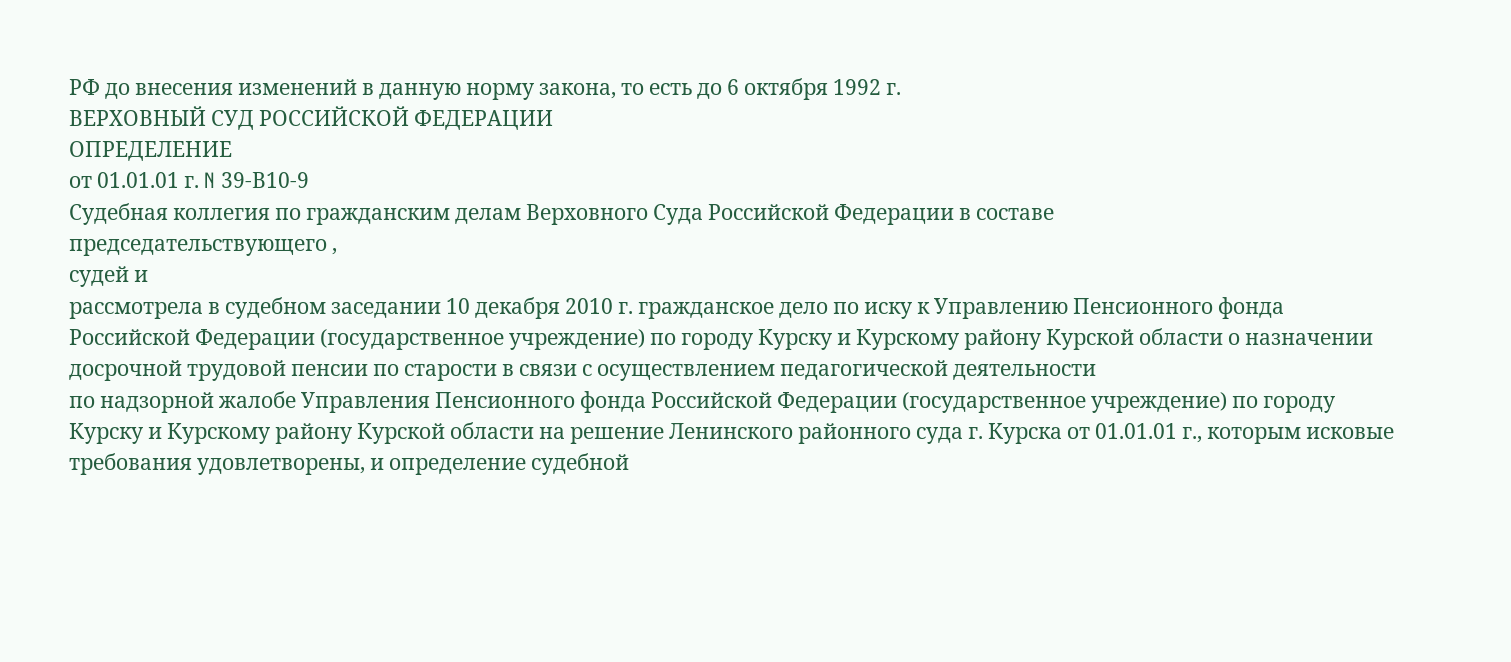РФ до внесения изменений в данную норму закона, то есть до 6 октября 1992 г.
ВЕРХОВНЫЙ СУД РОССИЙСКОЙ ФЕДЕРАЦИИ
ОПРЕДЕЛЕНИЕ
от 01.01.01 г. N 39-В10-9
Судебная коллегия по гражданским делам Верховного Суда Российской Федерации в составе
председательствующего ,
судей и
рассмотрела в судебном заседании 10 декабря 2010 г. гражданское дело по иску к Управлению Пенсионного фонда Российской Федерации (государственное учреждение) по городу Курску и Курскому району Курской области о назначении досрочной трудовой пенсии по старости в связи с осуществлением педагогической деятельности
по надзорной жалобе Управления Пенсионного фонда Российской Федерации (государственное учреждение) по городу Курску и Курскому району Курской области на решение Ленинского районного суда г. Курска от 01.01.01 г., которым исковые требования удовлетворены, и определение судебной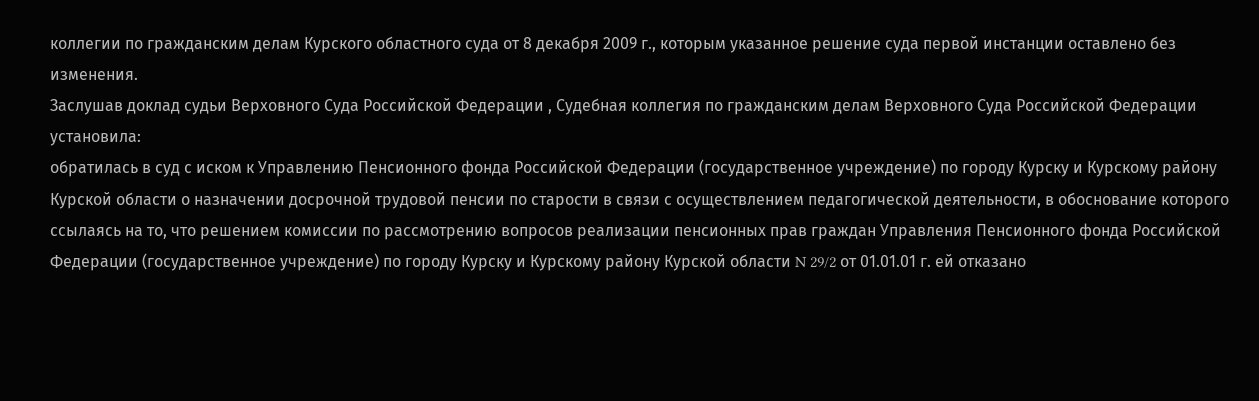коллегии по гражданским делам Курского областного суда от 8 декабря 2009 г., которым указанное решение суда первой инстанции оставлено без изменения.
Заслушав доклад судьи Верховного Суда Российской Федерации , Судебная коллегия по гражданским делам Верховного Суда Российской Федерации
установила:
обратилась в суд с иском к Управлению Пенсионного фонда Российской Федерации (государственное учреждение) по городу Курску и Курскому району Курской области о назначении досрочной трудовой пенсии по старости в связи с осуществлением педагогической деятельности, в обоснование которого ссылаясь на то, что решением комиссии по рассмотрению вопросов реализации пенсионных прав граждан Управления Пенсионного фонда Российской Федерации (государственное учреждение) по городу Курску и Курскому району Курской области N 29/2 от 01.01.01 г. ей отказано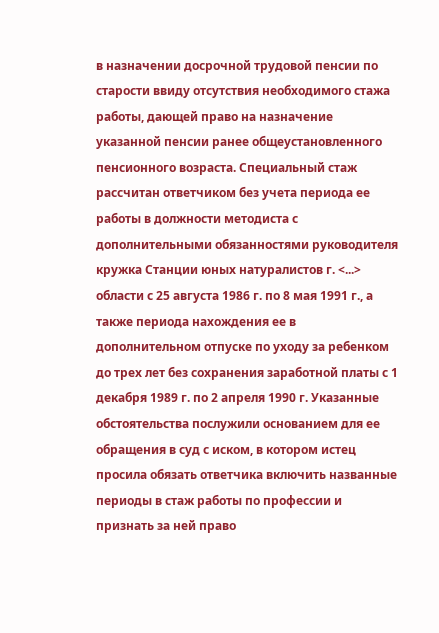в назначении досрочной трудовой пенсии по старости ввиду отсутствия необходимого стажа работы, дающей право на назначение указанной пенсии ранее общеустановленного пенсионного возраста. Специальный стаж рассчитан ответчиком без учета периода ее работы в должности методиста с дополнительными обязанностями руководителя кружка Станции юных натуралистов г. <...> области с 25 августа 1986 г. по 8 мая 1991 г., а также периода нахождения ее в дополнительном отпуске по уходу за ребенком до трех лет без сохранения заработной платы с 1 декабря 1989 г. по 2 апреля 1990 г. Указанные обстоятельства послужили основанием для ее обращения в суд с иском, в котором истец просила обязать ответчика включить названные периоды в стаж работы по профессии и признать за ней право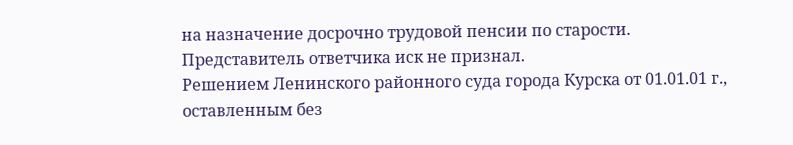на назначение досрочно трудовой пенсии по старости.
Представитель ответчика иск не признал.
Решением Ленинского районного суда города Курска от 01.01.01 г., оставленным без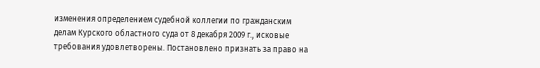изменения определением судебной коллегии по гражданским делам Курского областного суда от 8 декабря 2009 г., исковые требования удовлетворены. Постановлено признать за право на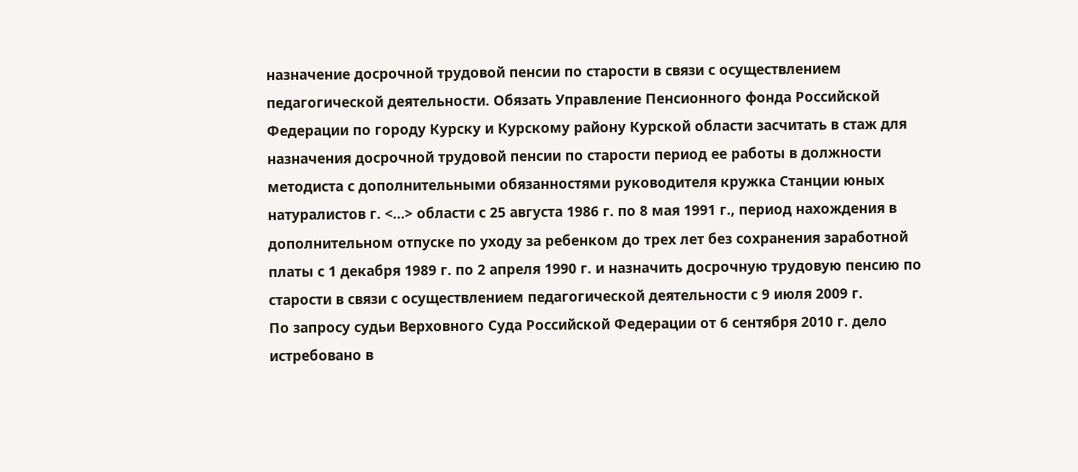назначение досрочной трудовой пенсии по старости в связи с осуществлением педагогической деятельности. Обязать Управление Пенсионного фонда Российской Федерации по городу Курску и Курскому району Курской области засчитать в стаж для назначения досрочной трудовой пенсии по старости период ее работы в должности методиста с дополнительными обязанностями руководителя кружка Станции юных натуралистов г. <...> области с 25 августа 1986 г. по 8 мая 1991 г., период нахождения в дополнительном отпуске по уходу за ребенком до трех лет без сохранения заработной платы с 1 декабря 1989 г. по 2 апреля 1990 г. и назначить досрочную трудовую пенсию по старости в связи с осуществлением педагогической деятельности с 9 июля 2009 г.
По запросу судьи Верховного Суда Российской Федерации от 6 сентября 2010 г. дело истребовано в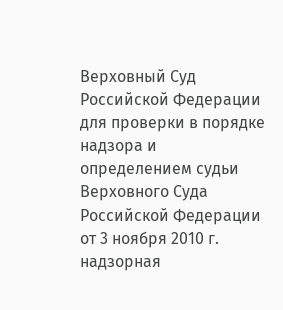Верховный Суд Российской Федерации для проверки в порядке надзора и определением судьи Верховного Суда Российской Федерации от 3 ноября 2010 г. надзорная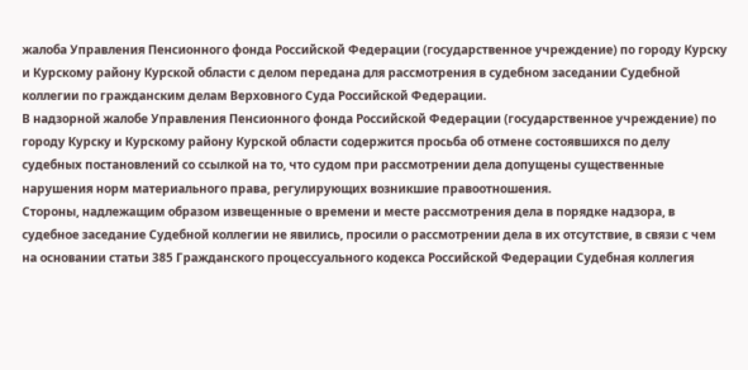жалоба Управления Пенсионного фонда Российской Федерации (государственное учреждение) по городу Курску и Курскому району Курской области с делом передана для рассмотрения в судебном заседании Судебной коллегии по гражданским делам Верховного Суда Российской Федерации.
В надзорной жалобе Управления Пенсионного фонда Российской Федерации (государственное учреждение) по городу Курску и Курскому району Курской области содержится просьба об отмене состоявшихся по делу судебных постановлений со ссылкой на то, что судом при рассмотрении дела допущены существенные нарушения норм материального права, регулирующих возникшие правоотношения.
Стороны, надлежащим образом извещенные о времени и месте рассмотрения дела в порядке надзора, в судебное заседание Судебной коллегии не явились, просили о рассмотрении дела в их отсутствие, в связи с чем на основании статьи 385 Гражданского процессуального кодекса Российской Федерации Судебная коллегия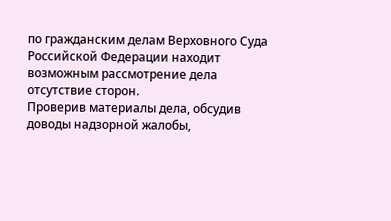по гражданским делам Верховного Суда Российской Федерации находит возможным рассмотрение дела отсутствие сторон.
Проверив материалы дела, обсудив доводы надзорной жалобы,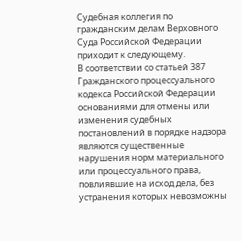Судебная коллегия по гражданским делам Верховного Суда Российской Федерации приходит к следующему.
В соответствии со статьей 387 Гражданского процессуального кодекса Российской Федерации основаниями для отмены или изменения судебных постановлений в порядке надзора являются существенные нарушения норм материального или процессуального права, повлиявшие на исход дела, без устранения которых невозможны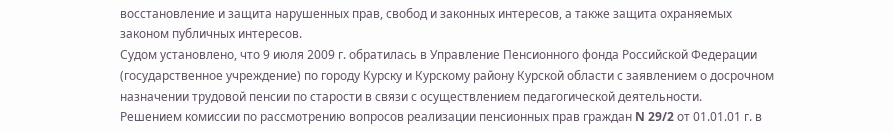восстановление и защита нарушенных прав, свобод и законных интересов, а также защита охраняемых законом публичных интересов.
Судом установлено, что 9 июля 2009 г. обратилась в Управление Пенсионного фонда Российской Федерации (государственное учреждение) по городу Курску и Курскому району Курской области с заявлением о досрочном назначении трудовой пенсии по старости в связи с осуществлением педагогической деятельности.
Решением комиссии по рассмотрению вопросов реализации пенсионных прав граждан N 29/2 от 01.01.01 г. в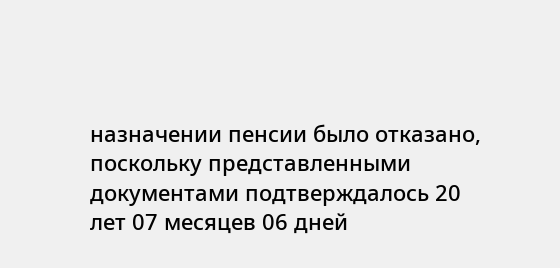назначении пенсии было отказано, поскольку представленными документами подтверждалось 20 лет 07 месяцев 06 дней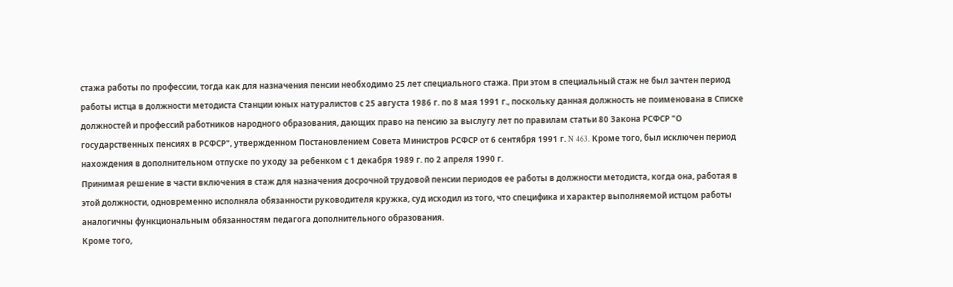стажа работы по профессии, тогда как для назначения пенсии необходимо 25 лет специального стажа. При этом в специальный стаж не был зачтен период работы истца в должности методиста Станции юных натуралистов с 25 августа 1986 г. по 8 мая 1991 г., поскольку данная должность не поименована в Списке должностей и профессий работников народного образования, дающих право на пенсию за выслугу лет по правилам статьи 80 Закона РСФСР "О государственных пенсиях в РСФСР", утвержденном Постановлением Совета Министров РСФСР от 6 сентября 1991 г. N 463. Кроме того, был исключен период нахождения в дополнительном отпуске по уходу за ребенком с 1 декабря 1989 г. по 2 апреля 1990 г.
Принимая решение в части включения в стаж для назначения досрочной трудовой пенсии периодов ее работы в должности методиста, когда она, работая в этой должности, одновременно исполняла обязанности руководителя кружка, суд исходил из того, что специфика и характер выполняемой истцом работы аналогичны функциональным обязанностям педагога дополнительного образования.
Кроме того,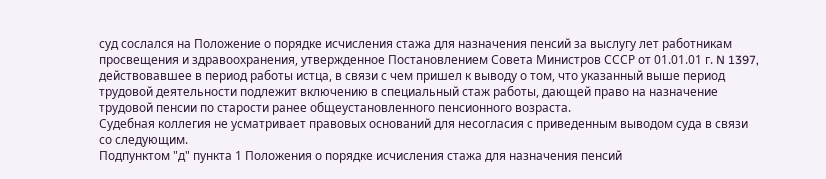суд сослался на Положение о порядке исчисления стажа для назначения пенсий за выслугу лет работникам просвещения и здравоохранения, утвержденное Постановлением Совета Министров СССР от 01.01.01 г. N 1397, действовавшее в период работы истца, в связи с чем пришел к выводу о том, что указанный выше период трудовой деятельности подлежит включению в специальный стаж работы, дающей право на назначение трудовой пенсии по старости ранее общеустановленного пенсионного возраста.
Судебная коллегия не усматривает правовых оснований для несогласия с приведенным выводом суда в связи со следующим.
Подпунктом "д" пункта 1 Положения о порядке исчисления стажа для назначения пенсий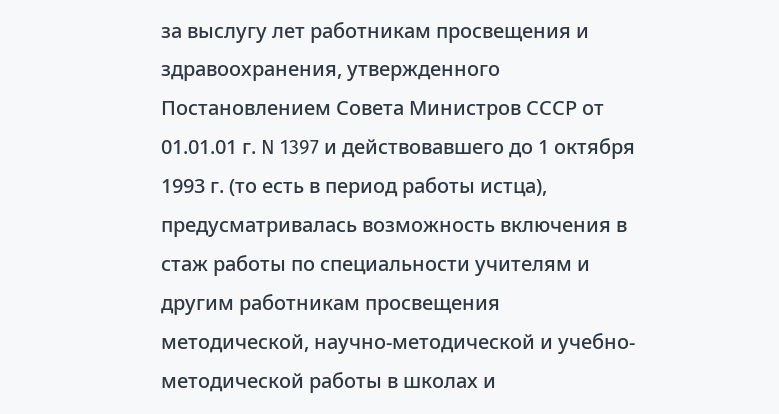за выслугу лет работникам просвещения и здравоохранения, утвержденного Постановлением Совета Министров СССР от 01.01.01 г. N 1397 и действовавшего до 1 октября 1993 г. (то есть в период работы истца), предусматривалась возможность включения в стаж работы по специальности учителям и другим работникам просвещения методической, научно-методической и учебно-методической работы в школах и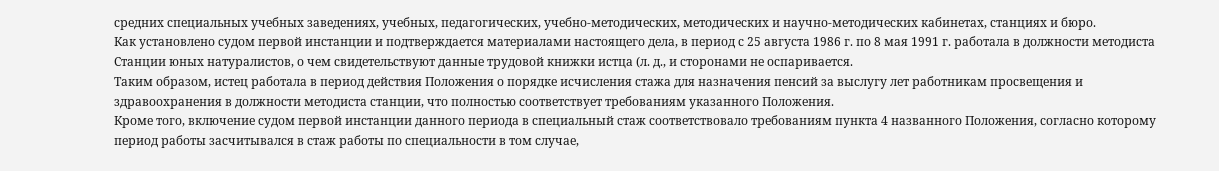средних специальных учебных заведениях, учебных, педагогических, учебно-методических, методических и научно-методических кабинетах, станциях и бюро.
Как установлено судом первой инстанции и подтверждается материалами настоящего дела, в период с 25 августа 1986 г. по 8 мая 1991 г. работала в должности методиста Станции юных натуралистов, о чем свидетельствуют данные трудовой книжки истца (л. д., и сторонами не оспаривается.
Таким образом, истец работала в период действия Положения о порядке исчисления стажа для назначения пенсий за выслугу лет работникам просвещения и здравоохранения в должности методиста станции, что полностью соответствует требованиям указанного Положения.
Кроме того, включение судом первой инстанции данного периода в специальный стаж соответствовало требованиям пункта 4 названного Положения, согласно которому период работы засчитывался в стаж работы по специальности в том случае,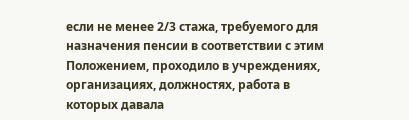если не менее 2/3 стажа, требуемого для назначения пенсии в соответствии с этим Положением, проходило в учреждениях, организациях, должностях, работа в которых давала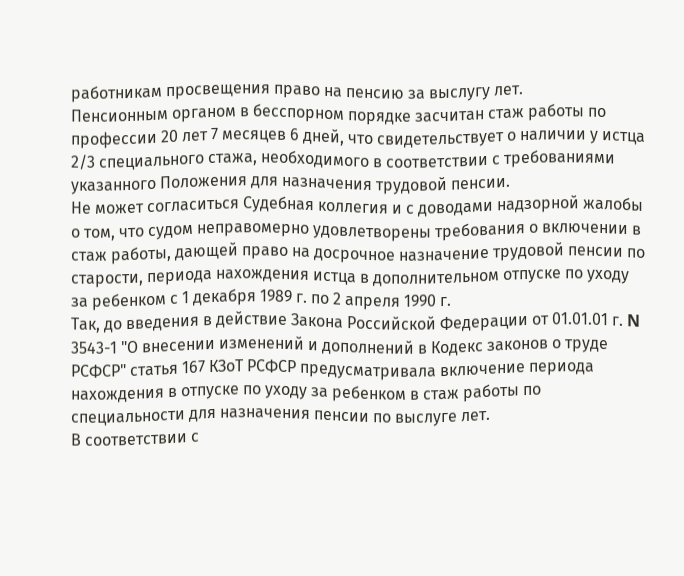работникам просвещения право на пенсию за выслугу лет.
Пенсионным органом в бесспорном порядке засчитан стаж работы по профессии 20 лет 7 месяцев 6 дней, что свидетельствует о наличии у истца 2/3 специального стажа, необходимого в соответствии с требованиями указанного Положения для назначения трудовой пенсии.
Не может согласиться Судебная коллегия и с доводами надзорной жалобы о том, что судом неправомерно удовлетворены требования о включении в стаж работы, дающей право на досрочное назначение трудовой пенсии по старости, периода нахождения истца в дополнительном отпуске по уходу за ребенком с 1 декабря 1989 г. по 2 апреля 1990 г.
Так, до введения в действие Закона Российской Федерации от 01.01.01 г. N 3543-1 "О внесении изменений и дополнений в Кодекс законов о труде РСФСР" статья 167 КЗоТ РСФСР предусматривала включение периода нахождения в отпуске по уходу за ребенком в стаж работы по специальности для назначения пенсии по выслуге лет.
В соответствии с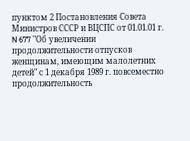пунктом 2 Постановления Совета Министров СССР и ВЦСПС от 01.01.01 г. N 677 "Об увеличении продолжительности отпусков женщинам, имеющим малолетних детей" с 1 декабря 1989 г. повсеместно продолжительность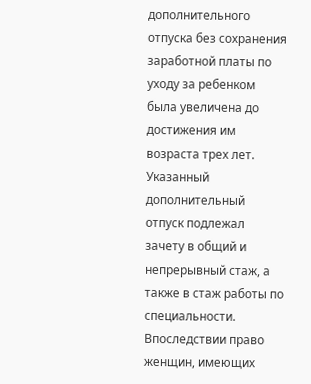дополнительного отпуска без сохранения заработной платы по уходу за ребенком была увеличена до достижения им возраста трех лет. Указанный дополнительный отпуск подлежал зачету в общий и непрерывный стаж, а также в стаж работы по специальности.
Впоследствии право женщин, имеющих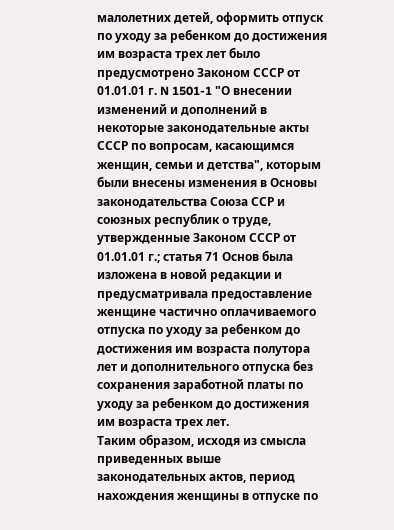малолетних детей, оформить отпуск по уходу за ребенком до достижения им возраста трех лет было предусмотрено Законом СССР от 01.01.01 г. N 1501-1 "О внесении изменений и дополнений в некоторые законодательные акты СССР по вопросам, касающимся женщин, семьи и детства", которым были внесены изменения в Основы законодательства Союза ССР и союзных республик о труде, утвержденные Законом СССР от 01.01.01 г.; статья 71 Основ была изложена в новой редакции и предусматривала предоставление женщине частично оплачиваемого отпуска по уходу за ребенком до достижения им возраста полутора лет и дополнительного отпуска без сохранения заработной платы по уходу за ребенком до достижения им возраста трех лет.
Таким образом, исходя из смысла приведенных выше законодательных актов, период нахождения женщины в отпуске по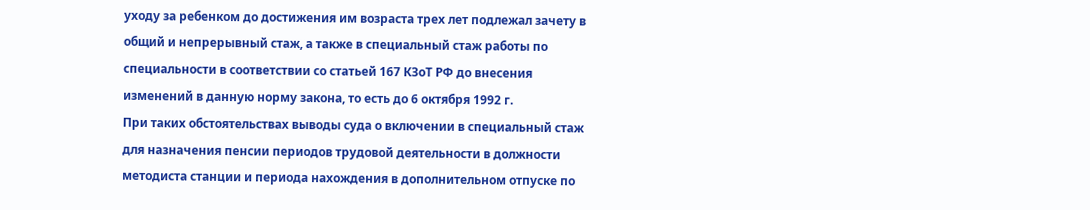уходу за ребенком до достижения им возраста трех лет подлежал зачету в общий и непрерывный стаж, а также в специальный стаж работы по специальности в соответствии со статьей 167 КЗоТ РФ до внесения изменений в данную норму закона, то есть до 6 октября 1992 г.
При таких обстоятельствах выводы суда о включении в специальный стаж для назначения пенсии периодов трудовой деятельности в должности методиста станции и периода нахождения в дополнительном отпуске по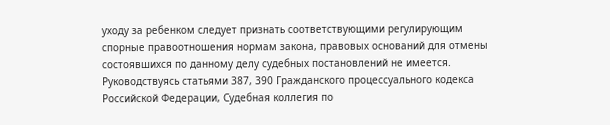уходу за ребенком следует признать соответствующими регулирующим спорные правоотношения нормам закона, правовых оснований для отмены состоявшихся по данному делу судебных постановлений не имеется.
Руководствуясь статьями 387, 390 Гражданского процессуального кодекса Российской Федерации, Судебная коллегия по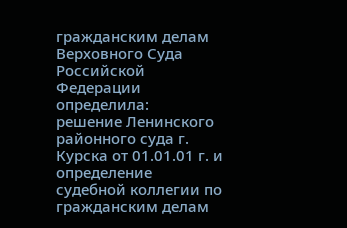гражданским делам Верховного Суда Российской Федерации
определила:
решение Ленинского районного суда г. Курска от 01.01.01 г. и определение судебной коллегии по гражданским делам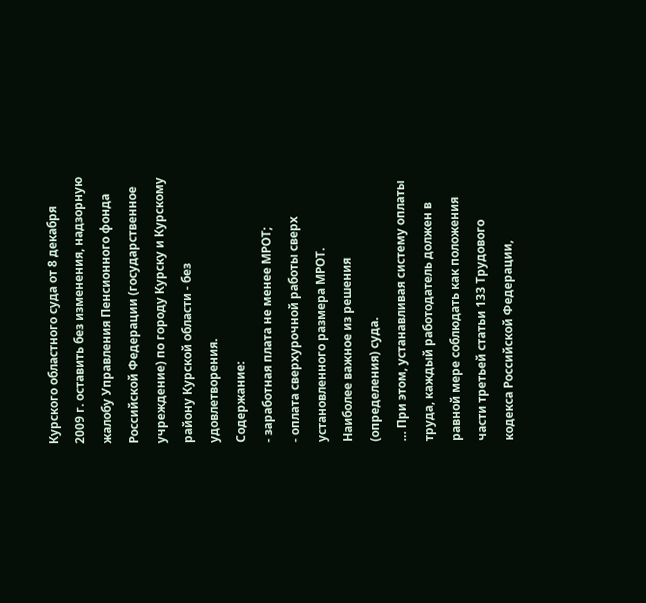Курского областного суда от 8 декабря 2009 г. оставить без изменения, надзорную жалобу Управления Пенсионного фонда Российской Федерации (государственное учреждение) по городу Курску и Курскому району Курской области - без удовлетворения.
Содержание:
- заработная плата не менее МРОТ;
- оплата сверхурочной работы сверх установленного размера МРОТ.
Наиболее важное из решения (определения) суда.
… При этом, устанавливая систему оплаты труда, каждый работодатель должен в равной мере соблюдать как положения части третьей статьи 133 Трудового кодекса Российской Федерации,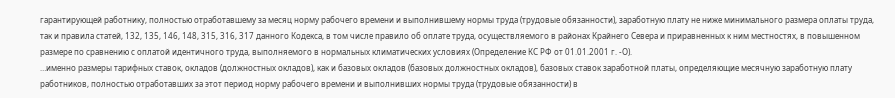гарантирующей работнику, полностью отработавшему за месяц норму рабочего времени и выполнившему нормы труда (трудовые обязанности), заработную плату не ниже минимального размера оплаты труда, так и правила статей, 132, 135, 146, 148, 315, 316, 317 данного Кодекса, в том числе правило об оплате труда, осуществляемого в районах Крайнего Севера и приравненных к ним местностях, в повышенном размере по сравнению с оплатой идентичного труда, выполняемого в нормальных климатических условиях (Определение КС РФ от 01.01.2001 г. -О).
…именно размеры тарифных ставок, окладов (должностных окладов), как и базовых окладов (базовых должностных окладов), базовых ставок заработной платы, определяющие месячную заработную плату работников, полностью отработавших за этот период норму рабочего времени и выполнивших нормы труда (трудовые обязанности) в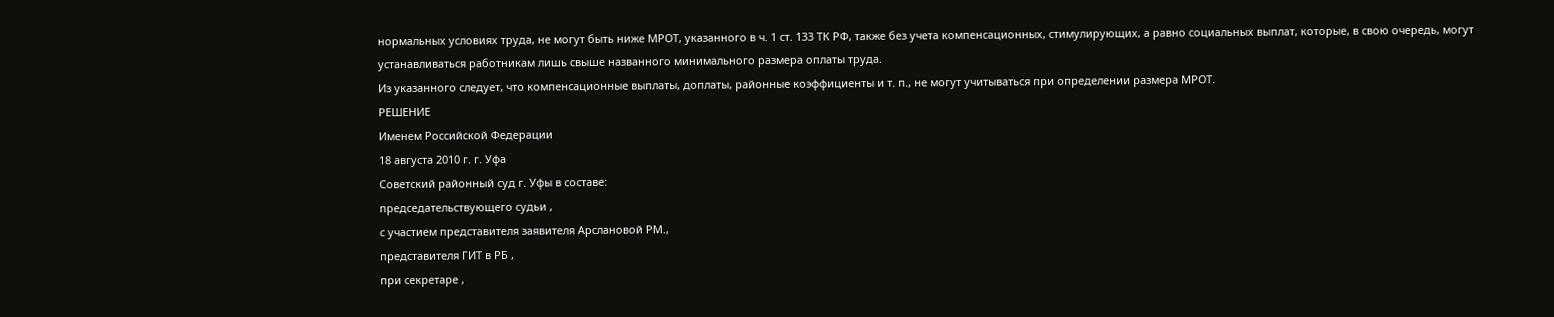нормальных условиях труда, не могут быть ниже МРОТ, указанного в ч. 1 ст. 133 ТК РФ, также без учета компенсационных, стимулирующих, а равно социальных выплат, которые, в свою очередь, могут устанавливаться работникам лишь свыше названного минимального размера оплаты труда.
Из указанного следует, что компенсационные выплаты, доплаты, районные коэффициенты и т. п., не могут учитываться при определении размера МРОТ.
РЕШЕНИЕ
Именем Российской Федерации
18 августа 2010 г. г. Уфа
Советский районный суд г. Уфы в составе:
председательствующего судьи ,
с участием представителя заявителя Арслановой РМ.,
представителя ГИТ в РБ ,
при секретаре ,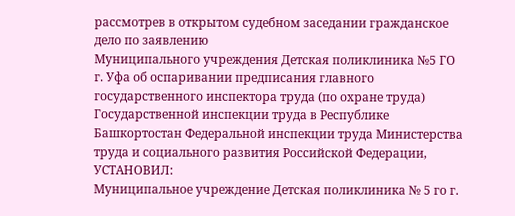рассмотрев в открытом судебном заседании гражданское дело по заявлению
Муниципального учреждения Детская поликлиника №5 ГО г. Уфа об оспаривании предписания главного государственного инспектора труда (по охране труда) Государственной инспекции труда в Республике Башкортостан Федеральной инспекции труда Министерства труда и социального развития Российской Федерации,
УСТАНОВИЛ:
Муниципальное учреждение Детская поликлиника № 5 го г.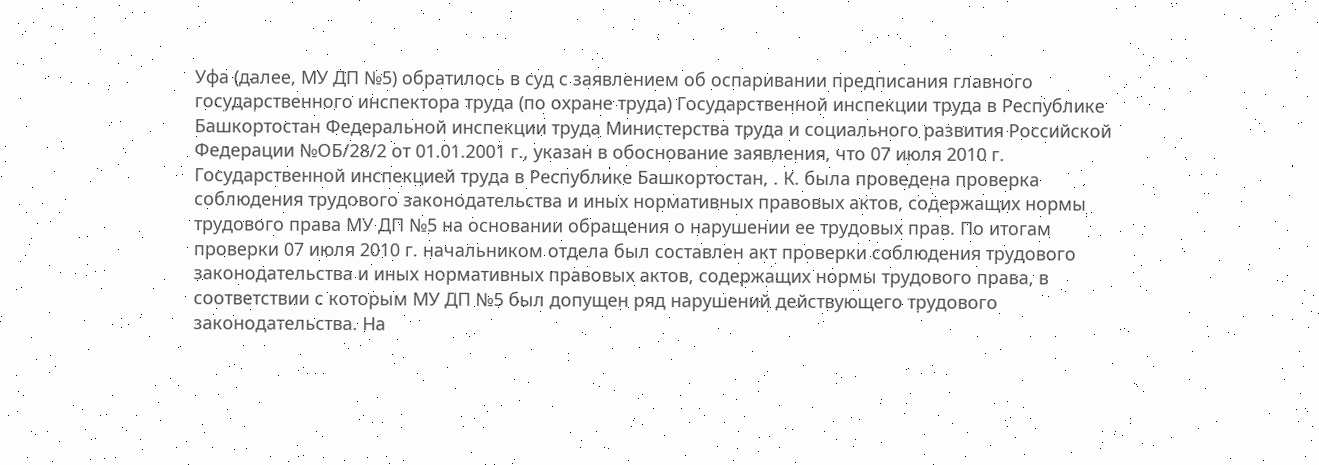Уфа (далее, МУ ДП №5) обратилось в суд с заявлением об оспаривании предписания главного государственного инспектора труда (по охране труда) Государственной инспекции труда в Республике Башкортостан Федеральной инспекции труда Министерства труда и социального развития Российской Федерации №ОБ/28/2 от 01.01.2001 г., указан в обоснование заявления, что 07 июля 2010 г. Государственной инспекцией труда в Республике Башкортостан, . К. была проведена проверка соблюдения трудового законодательства и иных нормативных правовых актов, содержащих нормы трудового права МУ ДП №5 на основании обращения о нарушении ее трудовых прав. По итогам проверки 07 июля 2010 г. начальником отдела был составлен акт проверки соблюдения трудового законодательства и иных нормативных правовых актов, содержащих нормы трудового права, в соответствии с которым МУ ДП №5 был допущен ряд нарушений действующего трудового законодательства. На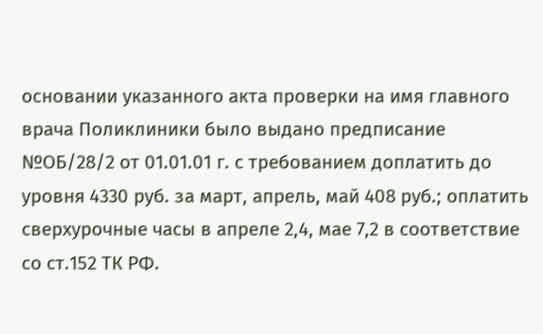основании указанного акта проверки на имя главного врача Поликлиники было выдано предписание №ОБ/28/2 от 01.01.01 г. с требованием доплатить до уровня 4330 руб. за март, апрель, май 408 руб.; оплатить сверхурочные часы в апреле 2,4, мае 7,2 в соответствие со ст.152 ТК РФ.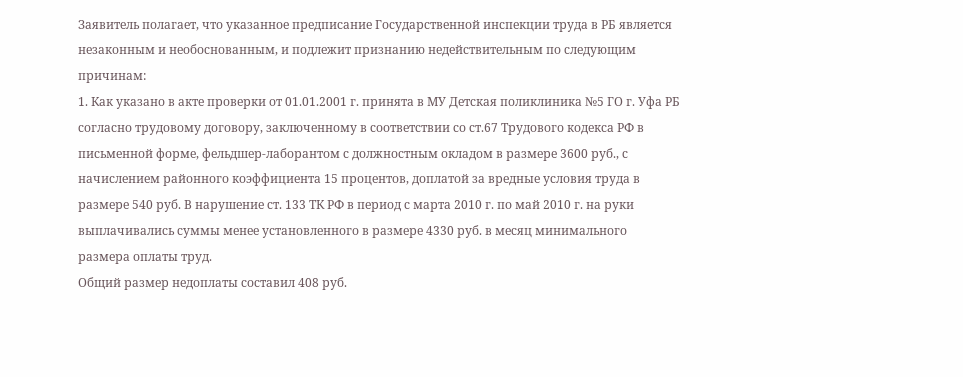Заявитель полагает, что указанное предписание Государственной инспекции труда в РБ является незаконным и необоснованным, и подлежит признанию недействительным по следующим причинам:
1. Как указано в акте проверки от 01.01.2001 г. принята в МУ Детская поликлиника №5 ГО г. Уфа РБ согласно трудовому договору, заключенному в соответствии со ст.67 Трудового кодекса РФ в письменной форме, фельдшер-лаборантом с должностным окладом в размере 3600 руб., с начислением районного коэффициента 15 процентов, доплатой за вредные условия труда в размере 540 руб. В нарушение ст. 133 ТК РФ в период с марта 2010 г. по май 2010 г. на руки выплачивались суммы менее установленного в размере 4330 руб. в месяц минимального размера оплаты труд.
Общий размер недоплаты составил 408 руб.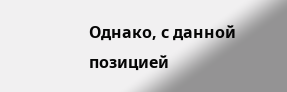Однако, с данной позицией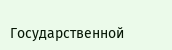Государственной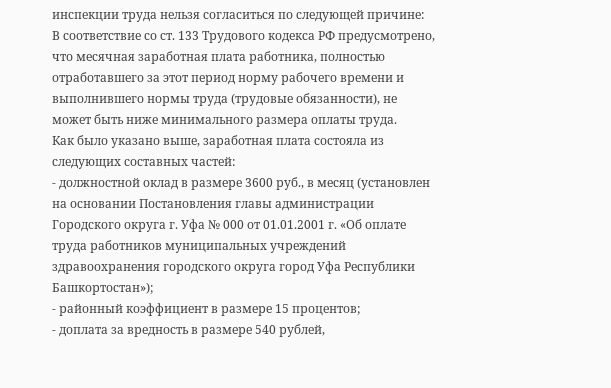инспекции труда нельзя согласиться по следующей причине:
В соответствие со ст. 133 Трудового кодекса РФ предусмотрено, что месячная заработная плата работника, полностью отработавшего за этот период норму рабочего времени и выполнившего нормы труда (трудовые обязанности), не может быть ниже минимального размера оплаты труда.
Как было указано выше, заработная плата состояла из следующих составных частей:
- должностной оклад в размере 3600 руб., в месяц (установлен на основании Постановления главы администрации Городского округа г. Уфа № 000 от 01.01.2001 г. «Об оплате труда работников муниципальных учреждений здравоохранения городского округа город Уфа Республики Башкортостан»);
- районный коэффициент в размере 15 процентов;
- доплата за вредность в размере 540 рублей,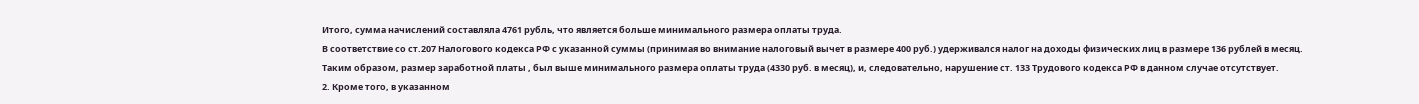Итого, сумма начислений составляла 4761 рубль, что является больше минимального размера оплаты труда.
В соответствие со ст.207 Налогового кодекса РФ с указанной суммы (принимая во внимание налоговый вычет в размере 400 руб.) удерживался налог на доходы физических лиц в размере 136 рублей в месяц.
Таким образом, размер заработной платы , был выше минимального размера оплаты труда (4330 руб. в месяц), и, следовательно, нарушение ст. 133 Трудового кодекса РФ в данном случае отсутствует.
2. Кроме того, в указанном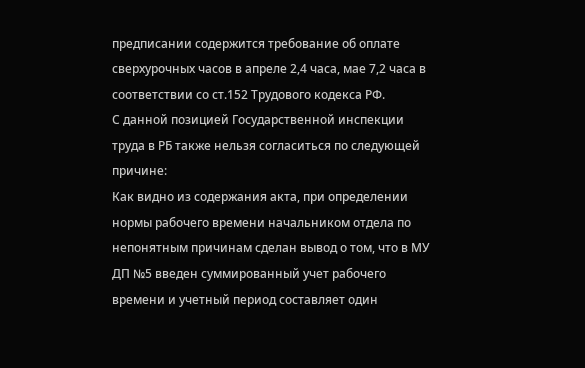предписании содержится требование об оплате сверхурочных часов в апреле 2,4 часа, мае 7,2 часа в соответствии со ст.152 Трудового кодекса РФ.
С данной позицией Государственной инспекции труда в РБ также нельзя согласиться по следующей причине:
Как видно из содержания акта, при определении нормы рабочего времени начальником отдела по непонятным причинам сделан вывод о том, что в МУ ДП №5 введен суммированный учет рабочего времени и учетный период составляет один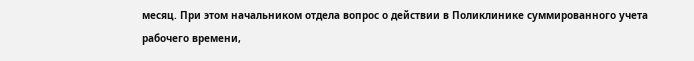месяц. При этом начальником отдела вопрос о действии в Поликлинике суммированного учета рабочего времени,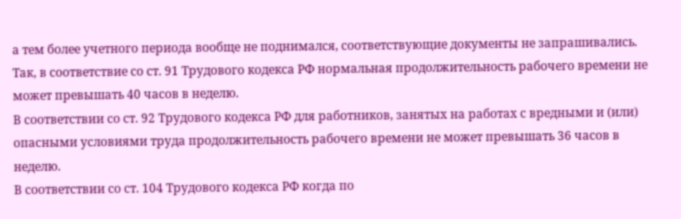а тем более учетного периода вообще не поднимался, соответствующие документы не запрашивались.
Так, в соответствие со ст. 91 Трудового кодекса РФ нормальная продолжительность рабочего времени не может превышать 40 часов в неделю.
В соответствии со ст. 92 Трудового кодекса РФ для работников, занятых на работах с вредными и (или) опасными условиями труда продолжительность рабочего времени не может превышать 36 часов в неделю.
В соответствии со ст. 104 Трудового кодекса РФ когда по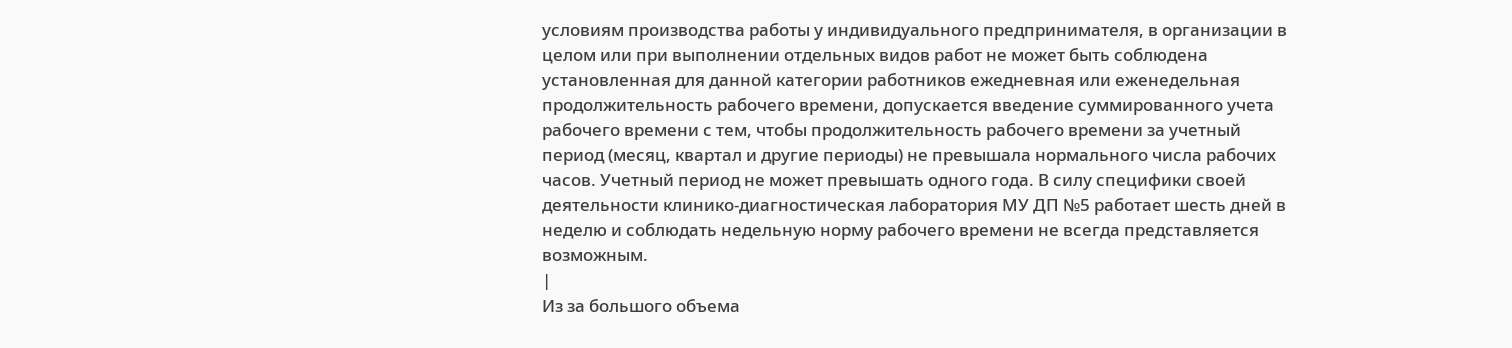условиям производства работы у индивидуального предпринимателя, в организации в целом или при выполнении отдельных видов работ не может быть соблюдена установленная для данной категории работников ежедневная или еженедельная продолжительность рабочего времени, допускается введение суммированного учета рабочего времени с тем, чтобы продолжительность рабочего времени за учетный период (месяц, квартал и другие периоды) не превышала нормального числа рабочих часов. Учетный период не может превышать одного года. В силу специфики своей деятельности клинико-диагностическая лаборатория МУ ДП №5 работает шесть дней в неделю и соблюдать недельную норму рабочего времени не всегда представляется возможным.
|
Из за большого объема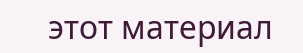этот материал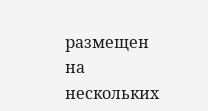размещен на нескольких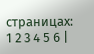страницах:
1 2 3 4 5 6 |